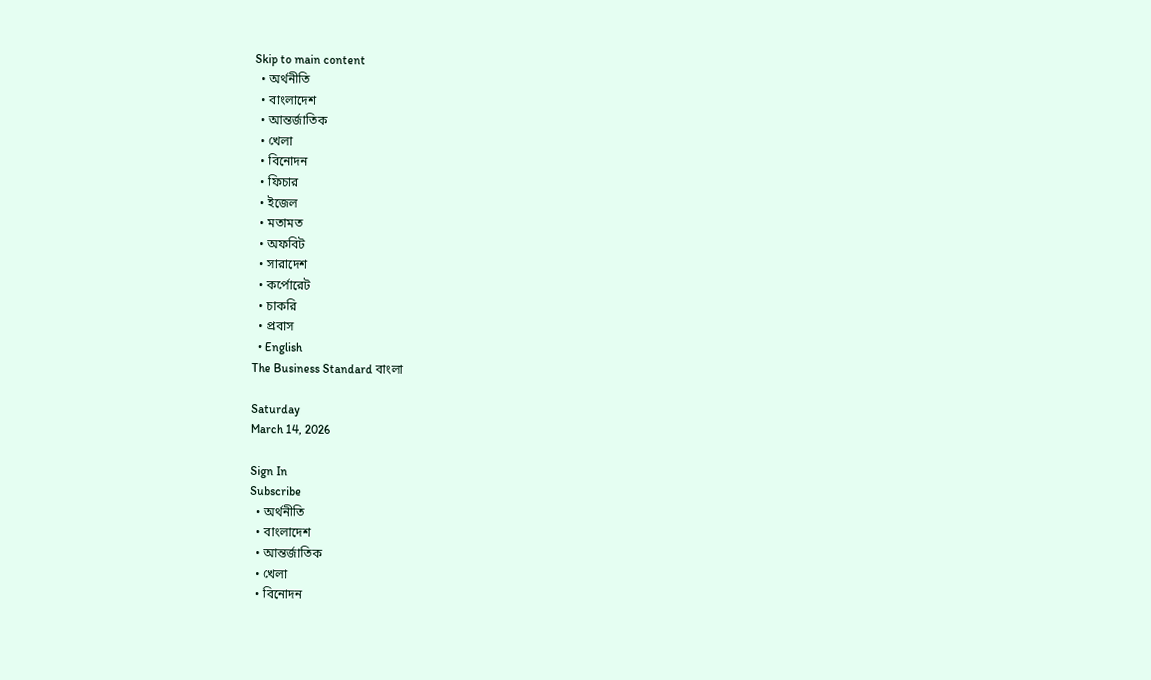Skip to main content
  • অর্থনীতি
  • বাংলাদেশ
  • আন্তর্জাতিক
  • খেলা
  • বিনোদন
  • ফিচার
  • ইজেল
  • মতামত
  • অফবিট
  • সারাদেশ
  • কর্পোরেট
  • চাকরি
  • প্রবাস
  • English
The Business Standard বাংলা

Saturday
March 14, 2026

Sign In
Subscribe
  • অর্থনীতি
  • বাংলাদেশ
  • আন্তর্জাতিক
  • খেলা
  • বিনোদন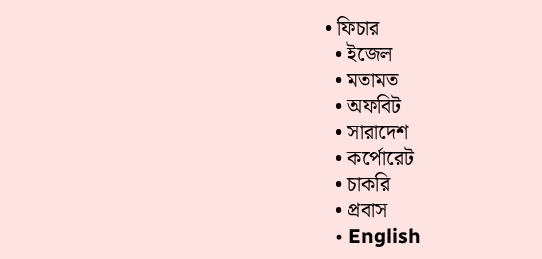• ফিচার
  • ইজেল
  • মতামত
  • অফবিট
  • সারাদেশ
  • কর্পোরেট
  • চাকরি
  • প্রবাস
  • English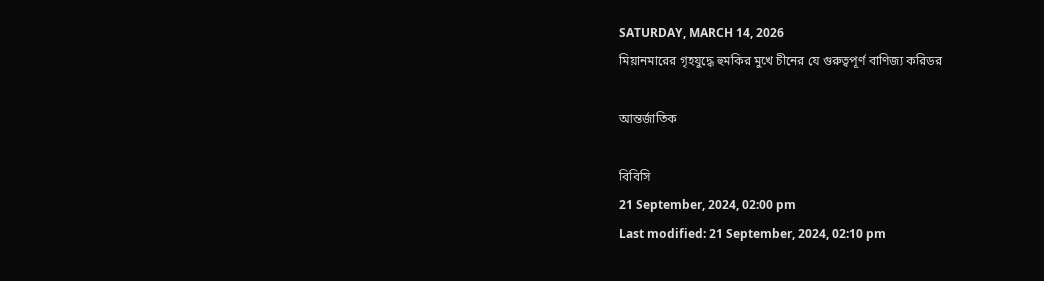SATURDAY, MARCH 14, 2026
মিয়ানমারের গৃহযুদ্ধে হুমকির মুখে চীনের যে গুরুত্বপূর্ণ বাণিজ্য করিডর

আন্তর্জাতিক

বিবিসি
21 September, 2024, 02:00 pm
Last modified: 21 September, 2024, 02:10 pm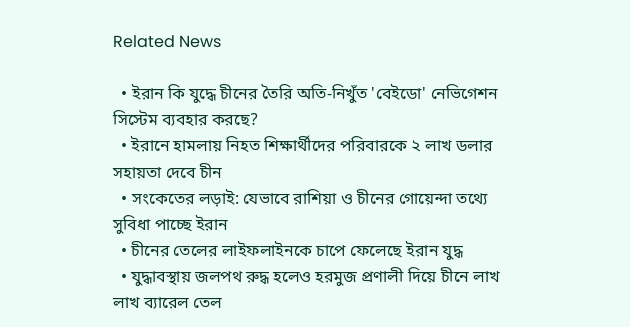Related News

  • ইরান কি যুদ্ধে চীনের তৈরি অতি-নিখুঁত 'বেইডো' নেভিগেশন সিস্টেম ব্যবহার করছে?
  • ইরানে হামলায় নিহত শিক্ষার্থীদের পরিবারকে ২ লাখ ডলার সহায়তা দেবে চীন
  • সংকেতের লড়াই: যেভাবে রাশিয়া ও চীনের গোয়েন্দা তথ্যে সুবিধা পাচ্ছে ইরান
  • চীনের তেলের লাইফলাইনকে চাপে ফেলেছে ইরান যুদ্ধ
  • যুদ্ধাবস্থায় জলপথ রুদ্ধ হলেও হরমুজ প্রণালী দিয়ে চীনে লাখ লাখ ব্যারেল তেল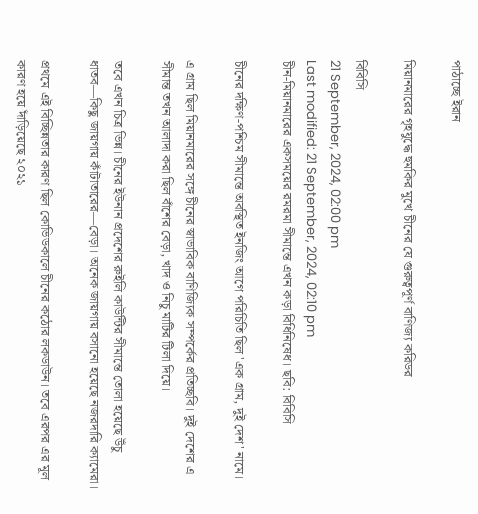পাঠাচ্ছে ইরান

মিয়ানমারের গৃহযুদ্ধে হুমকির মুখে চীনের যে গুরুত্বপূর্ণ বাণিজ্য করিডর

বিবিসি
21 September, 2024, 02:00 pm
Last modified: 21 September, 2024, 02:10 pm
চীন-মিয়ানমারের একসময়ের রমরমা সীমান্তে এখন কড়া বিধিনিষেধ। ছবি: বিবিসি

চীনের দক্ষিণ-পশ্চিম সীমান্তে অবস্থিত ইনজিং আগে পরিচিতি ছিল 'এক গ্রাম, দুই দেশ' নামে।

এ গ্রাম ছিল মিয়ানমারের সঙ্গে চীনের স্বাভাবিক বাণিজ্যিক সম্পর্কের প্রতিচ্ছবি। দুই দেশের এ সীমান্ত তখন আলাদা করা ছিল বাঁশের বেড়া, খাদ ও নিচু মাটির টিলা দিয়ে।

তবে এখন চিত্র ভিন্ন। চীনের ইউনান প্রদেশের রুইলি কাউন্টির সীমান্তে তোলা হয়েছে উঁচু ধাতব—কিছু জায়গায় কাঁটাতারের—বেড়া। অনেক জায়গায় বসানো হয়েছে নজরদারি ক্যামেরা।

প্রথমে এই বিচ্ছিন্নতার কারণ ছিল কোভিডকালে চীনের কঠোর লকডাউন। তবে এরপর এর মূল কারণ হয়ে দাঁড়িয়েছে ২০২১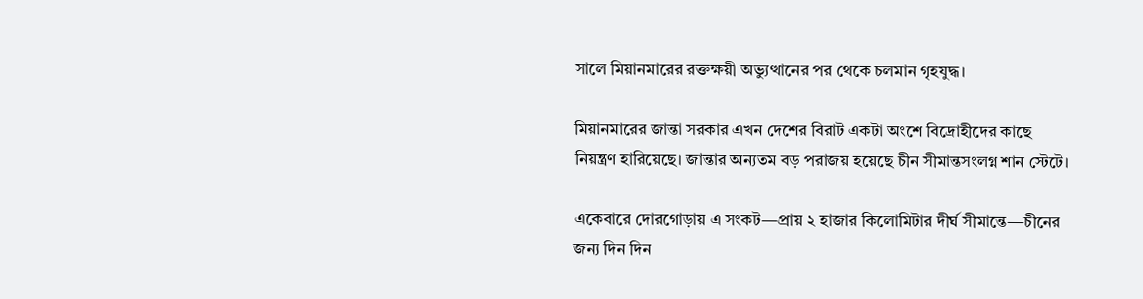সালে মিয়ানমারের রক্তক্ষয়ী অভ্যুত্থানের পর থেকে চলমান গৃহযুদ্ধ।

মিয়ানমারের জান্তা সরকার এখন দেশের বিরাট একটা অংশে বিদ্রোহীদের কাছে নিয়ন্ত্রণ হারিয়েছে। জান্তার অন্যতম বড় পরাজয় হয়েছে চীন সীমান্তসংলগ্ন শান স্টেটে।

একেবারে দোরগোড়ায় এ সংকট—প্রায় ২ হাজার কিলোমিটার দীর্ঘ সীমান্তে—চীনের জন্য দিন দিন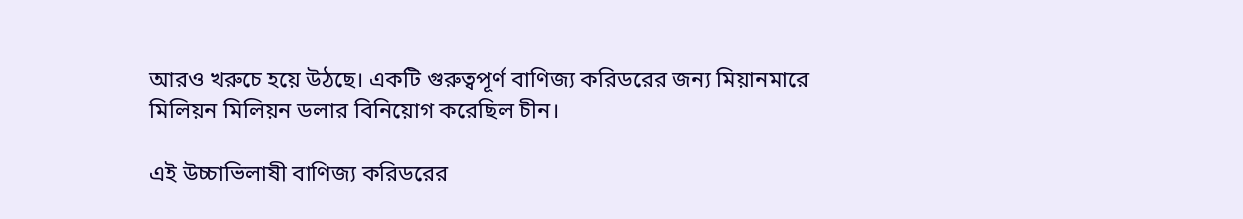আরও খরুচে হয়ে উঠছে। একটি গুরুত্বপূর্ণ বাণিজ্য করিডরের জন্য মিয়ানমারে মিলিয়ন মিলিয়ন ডলার বিনিয়োগ করেছিল চীন।

এই উচ্চাভিলাষী বাণিজ্য করিডরের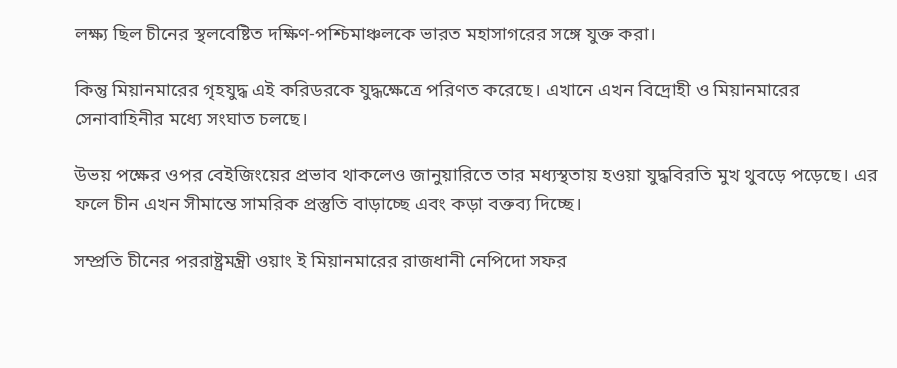লক্ষ্য ছিল চীনের স্থলবেষ্টিত দক্ষিণ-পশ্চিমাঞ্চলকে ভারত মহাসাগরের সঙ্গে যুক্ত করা।

কিন্তু মিয়ানমারের গৃহযুদ্ধ এই করিডরকে যুদ্ধক্ষেত্রে পরিণত করেছে। এখানে এখন বিদ্রোহী ও মিয়ানমারের সেনাবাহিনীর মধ্যে সংঘাত চলছে।

উভয় পক্ষের ওপর বেইজিংয়ের প্রভাব থাকলেও জানুয়ারিতে তার মধ্যস্থতায় হওয়া যুদ্ধবিরতি মুখ থুবড়ে পড়েছে। এর ফলে চীন এখন সীমান্তে সামরিক প্রস্তুতি বাড়াচ্ছে এবং কড়া বক্তব্য দিচ্ছে।

সম্প্রতি চীনের পররাষ্ট্রমন্ত্রী ওয়াং ই মিয়ানমারের রাজধানী নেপিদো সফর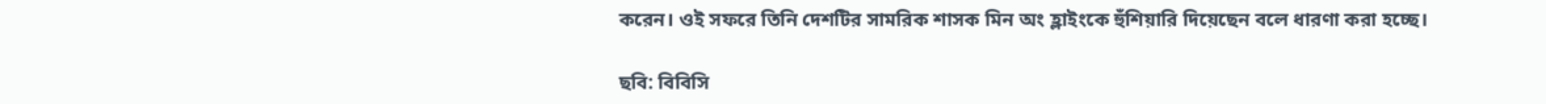করেন। ওই সফরে তিনি দেশটির সামরিক শাসক মিন অং হ্লাইংকে হুঁশিয়ারি দিয়েছেন বলে ধারণা করা হচ্ছে।

ছবি: বিবিসি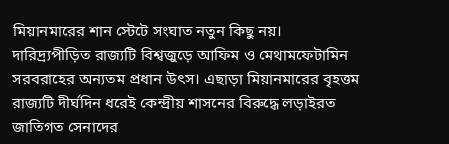মিয়ানমারের শান স্টেটে সংঘাত নতুন কিছু নয়। দারিদ্র্যপীড়িত রাজ্যটি বিশ্বজুড়ে আফিম ও মেথামফেটামিন সরবরাহের অন্যতম প্রধান উৎস। এছাড়া মিয়ানমারের বৃহত্তম রাজ্যটি দীর্ঘদিন ধরেই কেন্দ্রীয় শাসনের বিরুদ্ধে লড়াইরত জাতিগত সেনাদের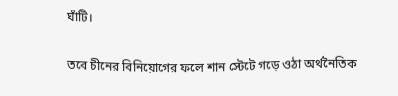ঘাঁটি।

তবে চীনের বিনিয়োগের ফলে শান স্টেটে গড়ে ওঠা অর্থনৈতিক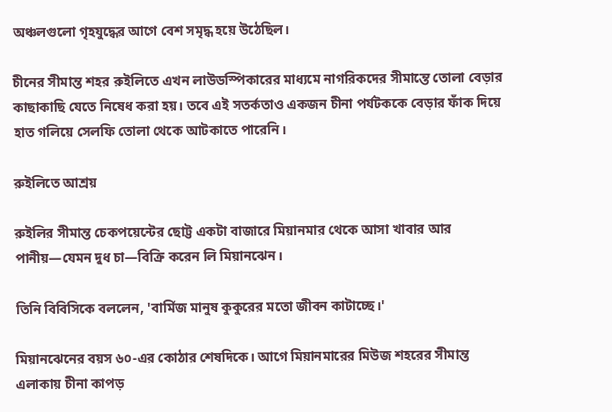অঞ্চলগুলো গৃহযুদ্ধের আগে বেশ সমৃদ্ধ হয়ে উঠেছিল।

চীনের সীমান্ত শহর রুইলিতে এখন লাউডস্পিকারের মাধ্যমে নাগরিকদের সীমান্তে তোলা বেড়ার কাছাকাছি যেতে নিষেধ করা হয়। তবে এই সতর্কতাও একজন চীনা পর্যটককে বেড়ার ফাঁক দিয়ে হাত গলিয়ে সেলফি তোলা থেকে আটকাতে পারেনি।

রুইলিতে আশ্রয়

রুইলির সীমান্ত চেকপয়েন্টের ছোট্ট একটা বাজারে মিয়ানমার থেকে আসা খাবার আর পানীয়—যেমন দুধ চা—বিক্রি করেন লি মিয়ানঝেন।

তিনি বিবিসিকে বললেন, 'বার্মিজ মানুষ কুকুরের মতো জীবন কাটাচ্ছে।'

মিয়ানঝেনের বয়স ৬০-এর কোঠার শেষদিকে। আগে মিয়ানমারের মিউজ শহরের সীমান্ত এলাকায় চীনা কাপড়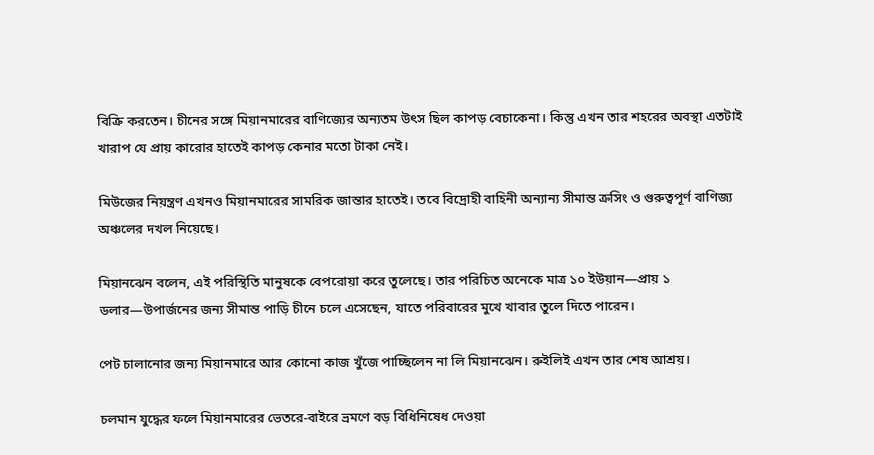বিক্রি করতেন। চীনের সঙ্গে মিয়ানমারের বাণিজ্যের অন্যতম উৎস ছিল কাপড় বেচাকেনা। কিন্তু এখন তার শহরের অবস্থা এতটাই খারাপ যে প্রায় কারোর হাতেই কাপড় কেনার মতো টাকা নেই।

মিউজের নিয়ন্ত্রণ এখনও মিয়ানমারের সামরিক জান্তার হাতেই। তবে বিদ্রোহী বাহিনী অন্যান্য সীমান্ত ক্রসিং ও গুরুত্বপূর্ণ বাণিজ্য অঞ্চলের দখল নিয়েছে।

মিয়ানঝেন বলেন, এই পরিস্থিতি মানুষকে বেপরোয়া করে তুলেছে। তার পরিচিত অনেকে মাত্র ১০ ইউয়ান—প্রায় ১ ডলার—উপার্জনের জন্য সীমান্ত পাড়ি চীনে চলে এসেছেন, যাতে পরিবারের মুখে খাবার তুলে দিতে পারেন।

পেট চালানোর জন্য মিয়ানমারে আর কোনো কাজ খুঁজে পাচ্ছিলেন না লি মিয়ানঝেন। রুইলিই এখন তার শেষ আশ্রয়।

চলমান যুদ্ধের ফলে মিয়ানমারের ভেতরে-বাইরে ভ্রমণে বড় বিধিনিষেধ দেওয়া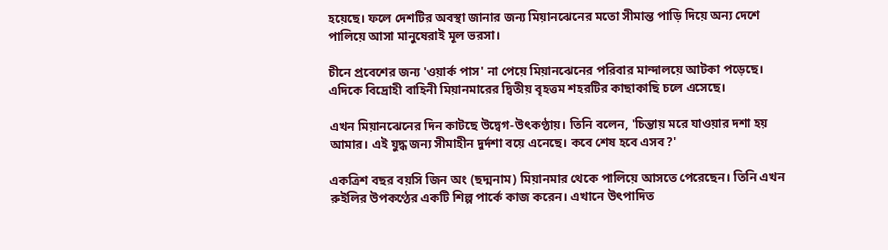হয়েছে। ফলে দেশটির অবস্থা জানার জন্য মিয়ানঝেনের মতো সীমান্ত পাড়ি দিয়ে অন্য দেশে পালিয়ে আসা মানুষেরাই মূল ভরসা।

চীনে প্রবেশের জন্য 'ওয়ার্ক পাস' না পেয়ে মিয়ানঝেনের পরিবার মান্দালয়ে আটকা পড়েছে। এদিকে বিদ্রোহী বাহিনী মিয়ানমারের দ্বিতীয় বৃহত্তম শহরটির কাছাকাছি চলে এসেছে।

এখন মিয়ানঝেনের দিন কাটছে উদ্বেগ-উৎকণ্ঠায়। তিনি বলেন, 'চিন্তায় মরে যাওয়ার দশা হয় আমার। এই যুদ্ধ জন্য সীমাহীন দুর্দশা বয়ে এনেছে। কবে শেষ হবে এসব?'

একত্রিশ বছর বয়সি জিন অং (ছদ্মনাম) মিয়ানমার থেকে পালিয়ে আসতে পেরেছেন। তিনি এখন রুইলির উপকণ্ঠের একটি শিল্প পার্কে কাজ করেন। এখানে উৎপাদিত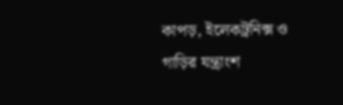কাপড়, ইলেকট্রনিক্স ও গাড়ির যন্ত্রাংশ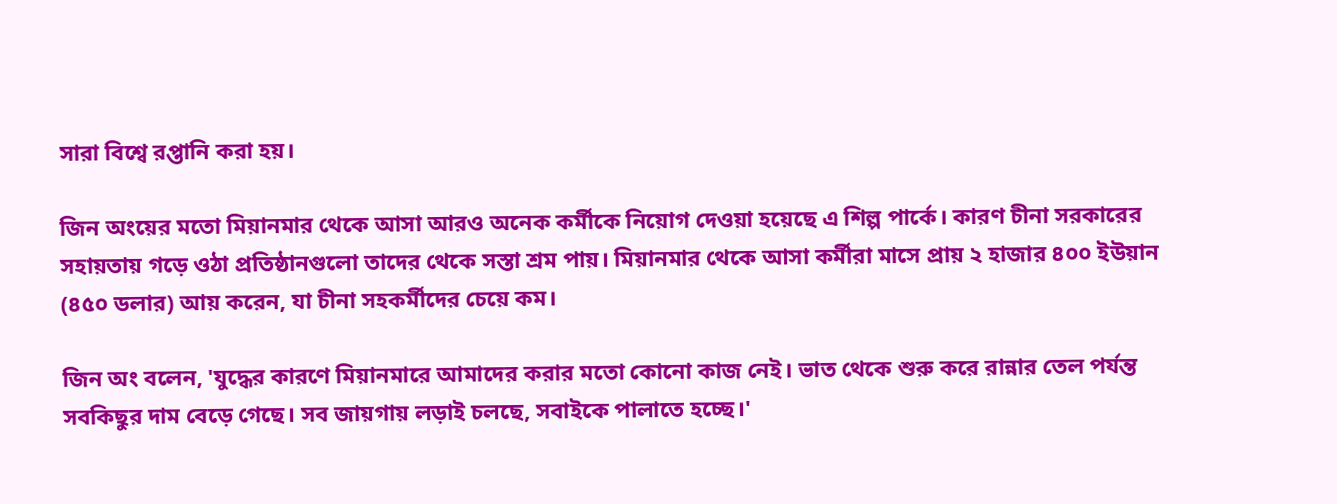সারা বিশ্বে রপ্তানি করা হয়।

জিন অংয়ের মতো মিয়ানমার থেকে আসা আরও অনেক কর্মীকে নিয়োগ দেওয়া হয়েছে এ শিল্প পার্কে। কারণ চীনা সরকারের সহায়তায় গড়ে ওঠা প্রতিষ্ঠানগুলো তাদের থেকে সস্তা শ্রম পায়। মিয়ানমার থেকে আসা কর্মীরা মাসে প্রায় ২ হাজার ৪০০ ইউয়ান (৪৫০ ডলার) আয় করেন, যা চীনা সহকর্মীদের চেয়ে কম।

জিন অং বলেন, 'যুদ্ধের কারণে মিয়ানমারে আমাদের করার মতো কোনো কাজ নেই। ভাত থেকে শুরু করে রান্নার তেল পর্যন্ত সবকিছুর দাম বেড়ে গেছে। সব জায়গায় লড়াই চলছে, সবাইকে পালাতে হচ্ছে।'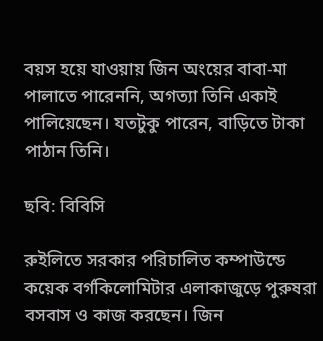বয়স হয়ে যাওয়ায় জিন অংয়ের বাবা-মা পালাতে পারেননি, অগত্যা তিনি একাই পালিয়েছেন। যতটুকু পারেন, বাড়িতে টাকা পাঠান তিনি।

ছবি: বিবিসি

রুইলিতে সরকার পরিচালিত কম্পাউন্ডে কয়েক বর্গকিলোমিটার এলাকাজুড়ে পুরুষরা বসবাস ও কাজ করছেন। জিন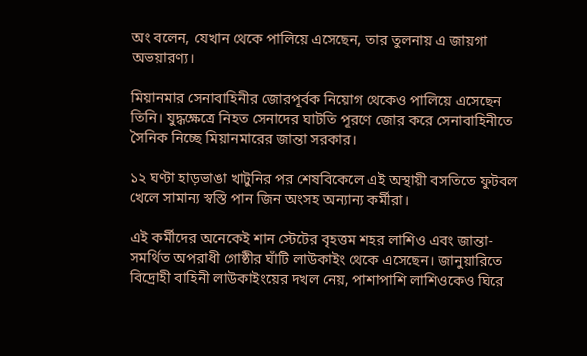অং বলেন, যেখান থেকে পালিয়ে এসেছেন, তার তুলনায় এ জায়গা অভয়ারণ্য।

মিয়ানমার সেনাবাহিনীর জোরপূর্বক নিয়োগ থেকেও পালিয়ে এসেছেন তিনি। যুদ্ধক্ষেত্রে নিহত সেনাদের ঘাটতি পূরণে জোর করে সেনাবাহিনীতে সৈনিক নিচ্ছে মিয়ানমারের জান্তা সরকার।

১২ ঘণ্টা হাড়ভাঙা খাটুনির পর শেষবিকেলে এই অস্থায়ী বসতিতে ফুটবল খেলে সামান্য স্বস্তি পান জিন অংসহ অন্যান্য কর্মীরা।

এই কর্মীদের অনেকেই শান স্টেটের বৃহত্তম শহর লাশিও এবং জান্তা-সমর্থিত অপরাধী গোষ্ঠীর ঘাঁটি লাউকাইং থেকে এসেছেন। জানুয়ারিতে বিদ্রোহী বাহিনী লাউকাইংয়ের দখল নেয়, পাশাপাশি লাশিওকেও ঘিরে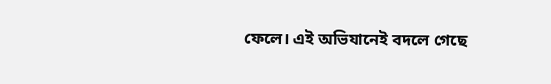ফেলে। এই অভিযানেই বদলে গেছে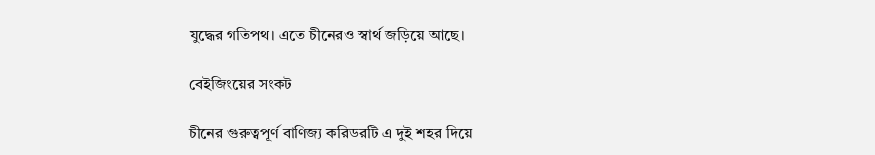যুদ্ধের গতিপথ। এতে চীনেরও স্বার্থ জড়িয়ে আছে।

বেইজিংয়ের সংকট

চীনের গুরুত্বপূর্ণ বাণিজ্য করিডরটি এ দুই শহর দিয়ে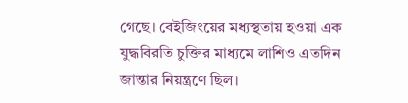গেছে। বেইজিংয়ের মধ্যস্থতায় হওয়া এক যুদ্ধবিরতি চুক্তির মাধ্যমে লাশিও এতদিন জান্তার নিয়ন্ত্রণে ছিল।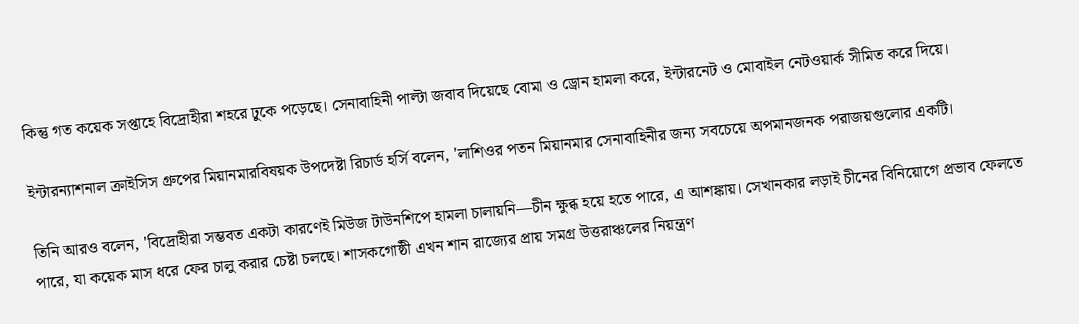কিন্তু গত কয়েক সপ্তাহে বিদ্রোহীরা শহরে ঢুকে পড়েছে। সেনাবাহিনী পাল্টা জবাব দিয়েছে বোমা ও ড্রোন হামলা করে, ইন্টারনেট ও মোবাইল নেটওয়ার্ক সীমিত করে দিয়ে।

ইন্টারন্যাশনাল ক্রাইসিস গ্রুপের মিয়ানমারবিষয়ক উপদেষ্টা রিচার্ড হর্সি বলেন, 'লাশিওর পতন মিয়ানমার সেনাবাহিনীর জন্য সবচেয়ে অপমানজনক পরাজয়গুলোর একটি।

তিনি আরও বলেন, 'বিদ্রোহীরা সম্ভবত একটা কারণেই মিউজ টাউনশিপে হামলা চালায়নি—চীন ক্ষুব্ধ হয়ে হতে পারে, এ আশঙ্কায়। সেখানকার লড়াই চীনের বিনিয়োগে প্রভাব ফেলতে পারে, যা কয়েক মাস ধরে ফের চালু করার চেষ্টা চলছে। শাসকগোষ্ঠী এখন শান রাজ্যের প্রায় সমগ্র উত্তরাঞ্চলের নিয়ন্ত্রণ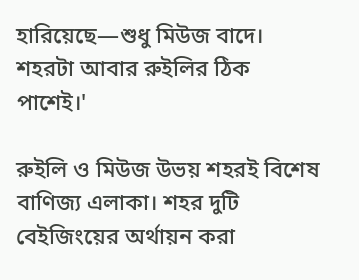হারিয়েছে—শুধু মিউজ বাদে। শহরটা আবার রুইলির ঠিক পাশেই।'

রুইলি ও মিউজ উভয় শহরই বিশেষ বাণিজ্য এলাকা। শহর দুটি বেইজিংয়ের অর্থায়ন করা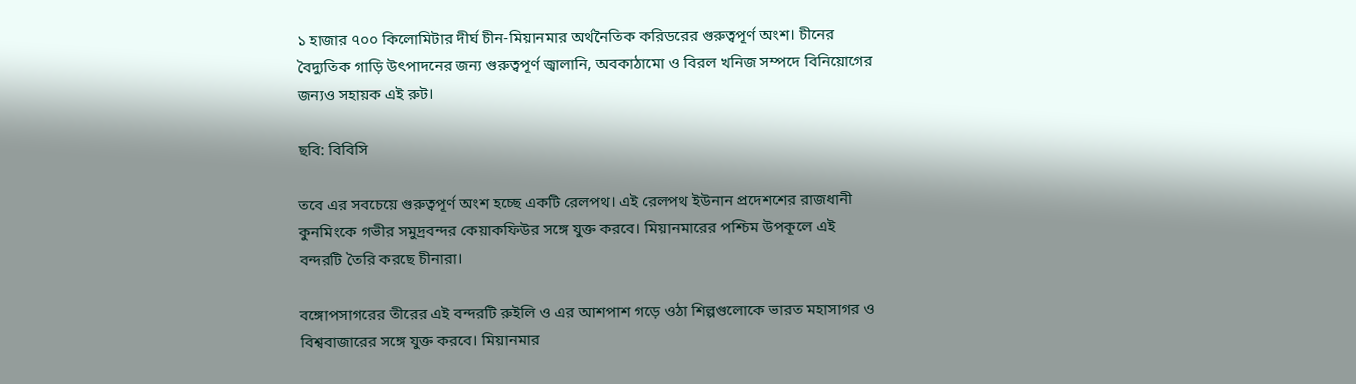১ হাজার ৭০০ কিলোমিটার দীর্ঘ চীন-মিয়ানমার অর্থনৈতিক করিডরের গুরুত্বপূর্ণ অংশ। চীনের বৈদ্যুতিক গাড়ি উৎপাদনের জন্য গুরুত্বপূর্ণ জ্বালানি, অবকাঠামো ও বিরল খনিজ সম্পদে বিনিয়োগের জন্যও সহায়ক এই রুট।

ছবি: বিবিসি

তবে এর সবচেয়ে গুরুত্বপূর্ণ অংশ হচ্ছে একটি রেলপথ। এই রেলপথ ইউনান প্রদেশশের রাজধানী কুনমিংকে গভীর সমুদ্রবন্দর কেয়াকফিউর সঙ্গে যুক্ত করবে। মিয়ানমারের পশ্চিম উপকূলে এই বন্দরটি তৈরি করছে চীনারা।

বঙ্গোপসাগরের তীরের এই বন্দরটি রুইলি ও এর আশপাশ গড়ে ওঠা শিল্পগুলোকে ভারত মহাসাগর ও বিশ্ববাজারের সঙ্গে যুক্ত করবে। মিয়ানমার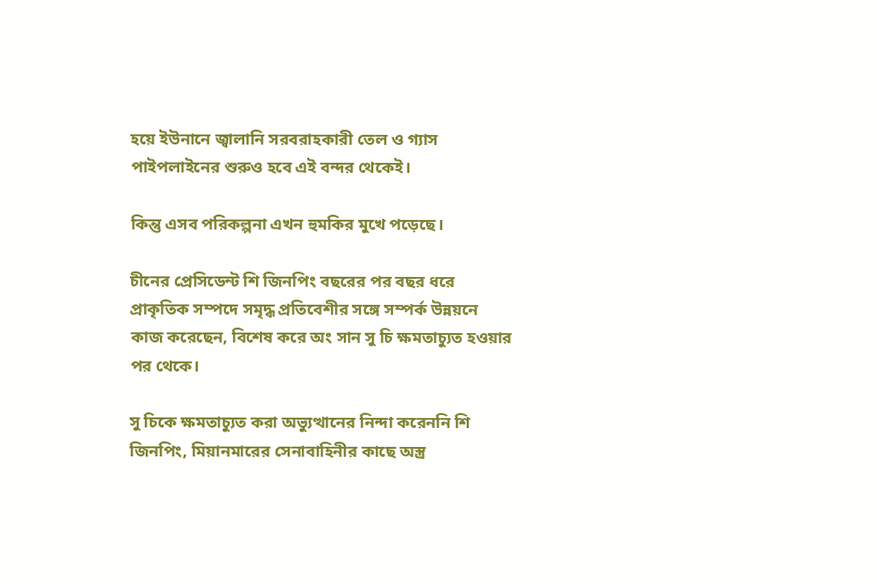হয়ে ইউনানে জ্বালানি সরবরাহকারী তেল ও গ্যাস পাইপলাইনের শুরুও হবে এই বন্দর থেকেই।

কিন্তু এসব পরিকল্পনা এখন হুমকির মুখে পড়েছে।

চীনের প্রেসিডেন্ট শি জিনপিং বছরের পর বছর ধরে প্রাকৃতিক সম্পদে সমৃদ্ধ প্রতিবেশীর সঙ্গে সম্পর্ক উন্নয়নে কাজ করেছেন, বিশেষ করে অং সান সু চি ক্ষমতাচ্যুত হওয়ার পর থেকে।

সু চিকে ক্ষমতাচ্যুত করা অভ্যুত্থানের নিন্দা করেননি শি জিনপিং, মিয়ানমারের সেনাবাহিনীর কাছে অস্ত্র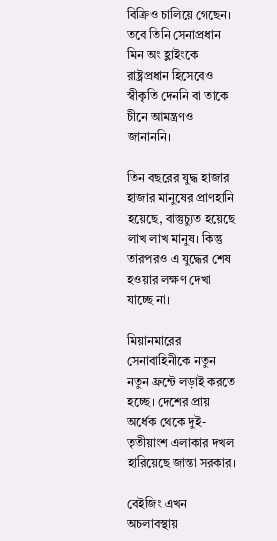বিক্রিও চালিয়ে গেছেন। তবে তিনি সেনাপ্রধান মিন অং হ্লাইংকে রাষ্ট্রপ্রধান হিসেবেও স্বীকৃতি দেননি বা তাকে চীনে আমন্ত্রণও জানাননি।

তিন বছরের যুদ্ধ হাজার হাজার মানুষের প্রাণহানি হয়েছে, বাস্তুচ্যুত হয়েছে লাখ লাখ মানুষ। কিন্তু তারপরও এ যুদ্ধের শেষ হওয়ার লক্ষণ দেখা যাচ্ছে না।

মিয়ানমারের সেনাবাহিনীকে নতুন নতুন ফ্রন্টে লড়াই করতে হচ্ছে। দেশের প্রায় অর্ধেক থেকে দুই-তৃতীয়াংশ এলাকার দখল হারিয়েছে জান্তা সরকার।

বেইজিং এখন অচলাবস্থায়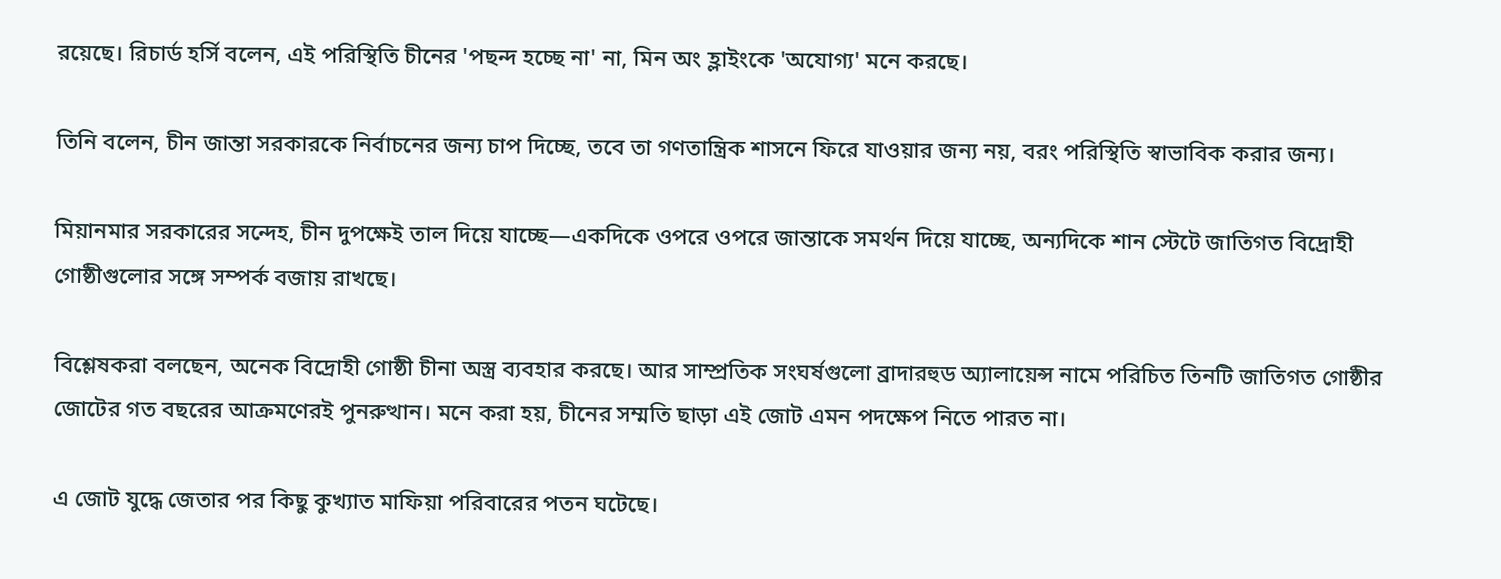রয়েছে। রিচার্ড হর্সি বলেন, এই পরিস্থিতি চীনের 'পছন্দ হচ্ছে না' না, মিন অং হ্লাইংকে 'অযোগ্য' মনে করছে।

তিনি বলেন, চীন জান্তা সরকারকে নির্বাচনের জন্য চাপ দিচ্ছে, তবে তা গণতান্ত্রিক শাসনে ফিরে যাওয়ার জন্য নয়, বরং পরিস্থিতি স্বাভাবিক করার জন্য।

মিয়ানমার সরকারের সন্দেহ, চীন দুপক্ষেই তাল দিয়ে যাচ্ছে—একদিকে ওপরে ওপরে জান্তাকে সমর্থন দিয়ে যাচ্ছে, অন্যদিকে শান স্টেটে জাতিগত বিদ্রোহী গোষ্ঠীগুলোর সঙ্গে সম্পর্ক বজায় রাখছে।

বিশ্লেষকরা বলছেন, অনেক বিদ্রোহী গোষ্ঠী চীনা অস্ত্র ব্যবহার করছে। আর সাম্প্রতিক সংঘর্ষগুলো ব্রাদারহুড অ্যালায়েন্স নামে পরিচিত তিনটি জাতিগত গোষ্ঠীর জোটের গত বছরের আক্রমণেরই পুনরুত্থান। মনে করা হয়, চীনের সম্মতি ছাড়া এই জোট এমন পদক্ষেপ নিতে পারত না।

এ জোট যুদ্ধে জেতার পর কিছু কুখ্যাত মাফিয়া পরিবারের পতন ঘটেছে।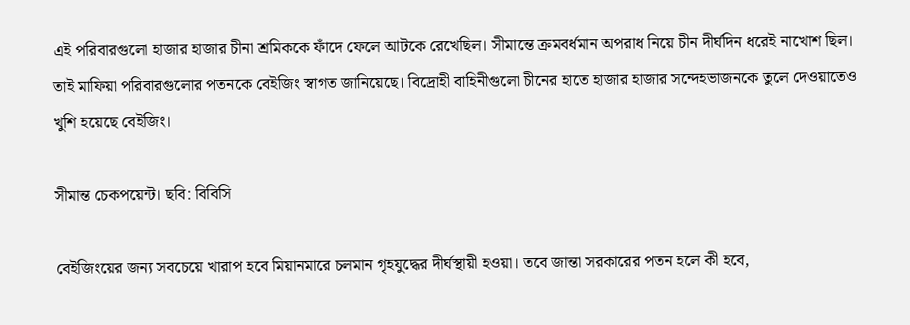এই পরিবারগুলো হাজার হাজার চীনা শ্রমিককে ফাঁদে ফেলে আটকে রেখেছিল। সীমান্তে ক্রমবর্ধমান অপরাধ নিয়ে চীন দীর্ঘদিন ধরেই নাখোশ ছিল। তাই মাফিয়া পরিবারগুলোর পতনকে বেইজিং স্বাগত জানিয়েছে। বিদ্রোহী বাহিনীগুলো চীনের হাতে হাজার হাজার সন্দেহভাজনকে তুলে দেওয়াতেও খুশি হয়েছে বেইজিং।

সীমান্ত চেকপয়েন্ট। ছবি: বিবিসি

বেইজিংয়ের জন্য সবচেয়ে খারাপ হবে মিয়ানমারে চলমান গৃহযুদ্ধের দীর্ঘস্থায়ী হওয়া। তবে জান্তা সরকারের পতন হলে কী হবে,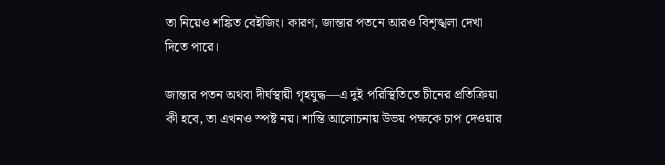তা নিয়েও শঙ্কিত বেইজিং। কারণ, জান্তার পতনে আরও বিশৃঙ্খলা দেখা দিতে পারে।

জান্তার পতন অথবা দীর্ঘস্থায়ী গৃহযুদ্ধ—এ দুই পরিস্থিতিতে চীনের প্রতিক্রিয়া কী হবে, তা এখনও স্পষ্ট নয়। শান্তি আলোচনায় উভয় পক্ষকে চাপ দেওয়ার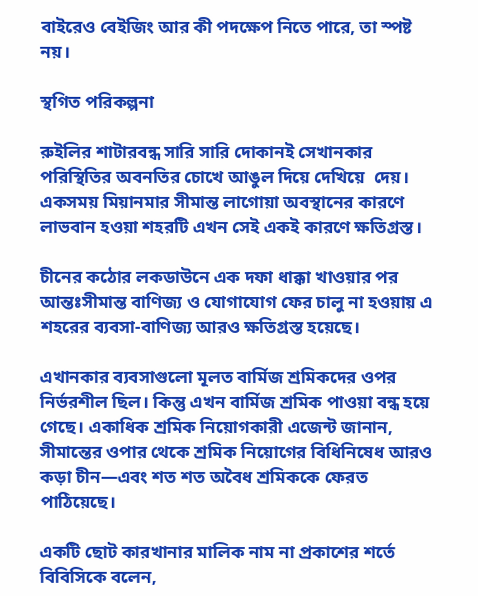বাইরেও বেইজিং আর কী পদক্ষেপ নিতে পারে, তা স্পষ্ট নয়।

স্থগিত পরিকল্পনা

রুইলির শাটারবন্ধ সারি সারি দোকানই সেখানকার পরিস্থিতির অবনতির চোখে আঙুল দিয়ে দেখিয়ে  দেয়। একসময় মিয়ানমার সীমান্ত লাগোয়া অবস্থানের কারণে লাভবান হওয়া শহরটি এখন সেই একই কারণে ক্ষতিগ্রস্ত।

চীনের কঠোর লকডাউনে এক দফা ধাক্কা খাওয়ার পর আন্তঃসীমান্ত বাণিজ্য ও যোগাযোগ ফের চালু না হওয়ায় এ শহরের ব্যবসা-বাণিজ্য আরও ক্ষতিগ্রস্ত হয়েছে।

এখানকার ব্যবসাগুলো মূলত বার্মিজ শ্রমিকদের ওপর নির্ভরশীল ছিল। কিন্তু এখন বার্মিজ শ্রমিক পাওয়া বন্ধ হয়ে গেছে। একাধিক শ্রমিক নিয়োগকারী এজেন্ট জানান, সীমান্তের ওপার থেকে শ্রমিক নিয়োগের বিধিনিষেধ আরও কড়া চীন—এবং শত শত অবৈধ শ্রমিককে ফেরত পাঠিয়েছে।

একটি ছোট কারখানার মালিক নাম না প্রকাশের শর্তে বিবিসিকে বলেন,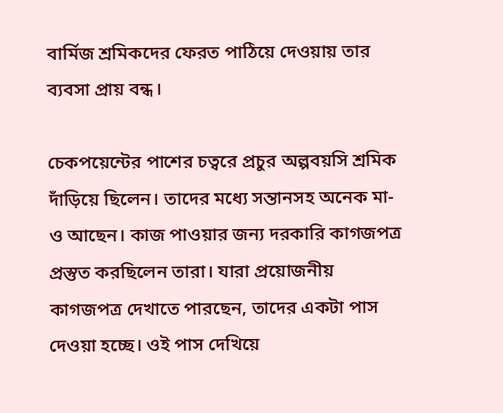বার্মিজ শ্রমিকদের ফেরত পাঠিয়ে দেওয়ায় তার ব্যবসা প্রায় বন্ধ।

চেকপয়েন্টের পাশের চত্বরে প্রচুর অল্পবয়সি শ্রমিক দাঁড়িয়ে ছিলেন। তাদের মধ্যে সন্তানসহ অনেক মা-ও আছেন। কাজ পাওয়ার জন্য দরকারি কাগজপত্র প্রস্তুত করছিলেন তারা। যারা প্রয়োজনীয় কাগজপত্র দেখাতে পারছেন, তাদের একটা পাস দেওয়া হচ্ছে। ওই পাস দেখিয়ে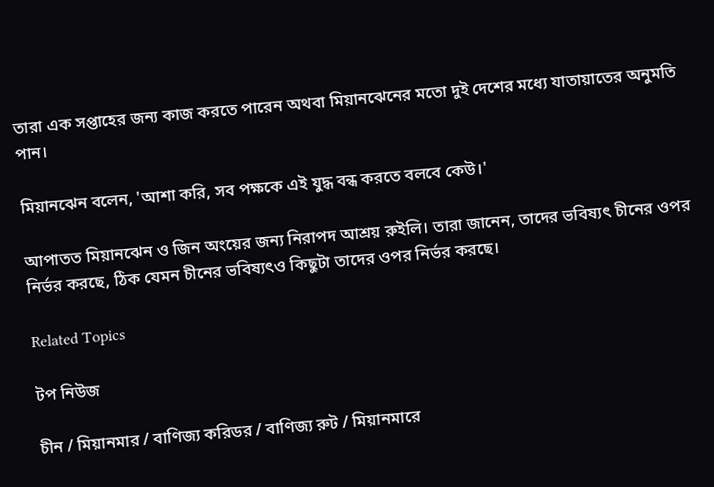তারা এক সপ্তাহের জন্য কাজ করতে পারেন অথবা মিয়ানঝেনের মতো দুই দেশের মধ্যে যাতায়াতের অনুমতি পান।

মিয়ানঝেন বলেন, 'আশা করি, সব পক্ষকে এই যুদ্ধ বন্ধ করতে বলবে কেউ।'

আপাতত মিয়ানঝেন ও জিন অংয়ের জন্য নিরাপদ আশ্রয় রুইলি। তারা জানেন, তাদের ভবিষ্যৎ চীনের ওপর নির্ভর করছে, ঠিক যেমন চীনের ভবিষ্যৎও কিছুটা তাদের ওপর নির্ভর করছে।

Related Topics

টপ নিউজ

চীন / মিয়ানমার / বাণিজ্য করিডর / বাণিজ্য রুট / মিয়ানমারে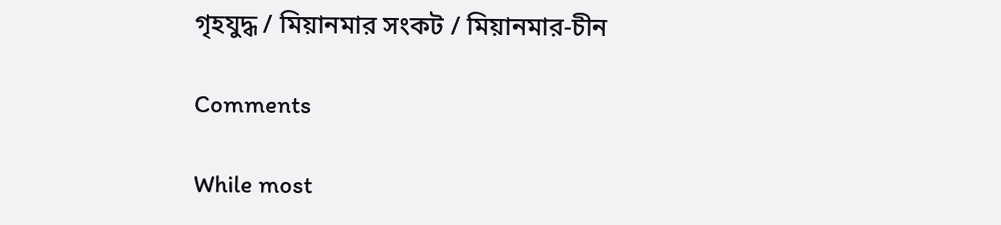গৃহযুদ্ধ / মিয়ানমার সংকট / মিয়ানমার-চীন

Comments

While most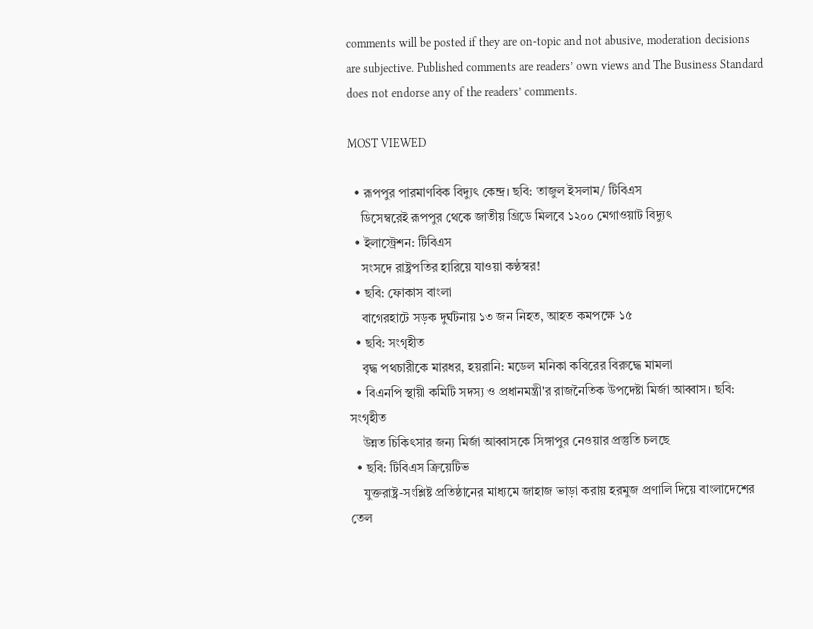comments will be posted if they are on-topic and not abusive, moderation decisions are subjective. Published comments are readers’ own views and The Business Standard does not endorse any of the readers’ comments.

MOST VIEWED

  • রূপপুর পারমাণবিক বিদ্যুৎ কেন্দ্র। ছবি: তাজুল ইসলাম/ টিবিএস
    ডিসেম্বরেই রূপপুর থেকে জাতীয় গ্রিডে মিলবে ১২০০ মেগাওয়াট বিদ্যুৎ
  • ইলাস্ট্রেশন: টিবিএস
    সংসদে রাষ্ট্রপতির হারিয়ে যাওয়া কণ্ঠস্বর!
  • ছবি: ফোকাস বাংলা
    বাগেরহাটে সড়ক দুর্ঘটনায় ১৩ জন নিহত, আহত কমপক্ষে ১৫
  • ছবি: সংগৃহীত
    বৃদ্ধ পথচারীকে মারধর, হয়রানি: মডেল মনিকা কবিরের বিরুদ্ধে মামলা
  • বিএনপি স্থায়ী কমিটি সদস্য ও প্রধানমন্ত্রী'র রাজনৈতিক উপদেষ্টা মির্জা আব্বাস। ছবি: সংগৃহীত
    উন্নত চিকিৎসার জন্য মির্জা আব্বাসকে সিঙ্গাপুর নেওয়ার প্রস্তুতি চলছে
  • ছবি: টিবিএস ক্রিয়েটিভ
    যুক্তরাষ্ট্র-সংশ্লিষ্ট প্রতিষ্ঠানের মাধ্যমে জাহাজ ভাড়া করায় হরমুজ প্রণালি দিয়ে বাংলাদেশের তেল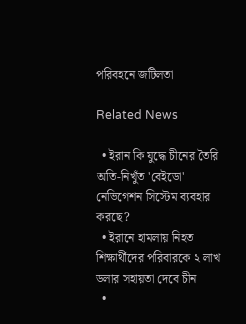পরিবহনে জটিলতা

Related News

  • ইরান কি যুদ্ধে চীনের তৈরি অতি-নিখুঁত 'বেইডো' নেভিগেশন সিস্টেম ব্যবহার করছে?
  • ইরানে হামলায় নিহত শিক্ষার্থীদের পরিবারকে ২ লাখ ডলার সহায়তা দেবে চীন
  •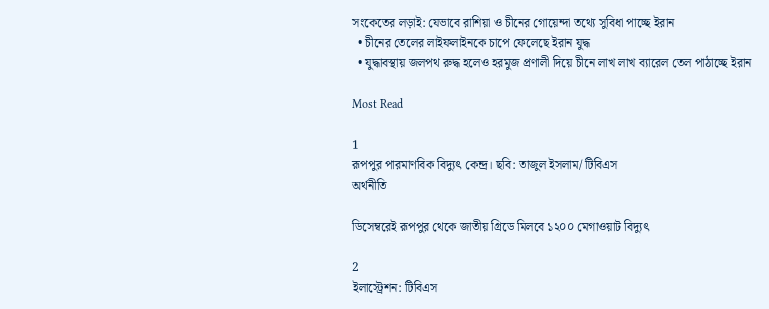সংকেতের লড়াই: যেভাবে রাশিয়া ও চীনের গোয়েন্দা তথ্যে সুবিধা পাচ্ছে ইরান
  • চীনের তেলের লাইফলাইনকে চাপে ফেলেছে ইরান যুদ্ধ
  • যুদ্ধাবস্থায় জলপথ রুদ্ধ হলেও হরমুজ প্রণালী দিয়ে চীনে লাখ লাখ ব্যারেল তেল পাঠাচ্ছে ইরান

Most Read

1
রূপপুর পারমাণবিক বিদ্যুৎ কেন্দ্র। ছবি: তাজুল ইসলাম/ টিবিএস
অর্থনীতি

ডিসেম্বরেই রূপপুর থেকে জাতীয় গ্রিডে মিলবে ১২০০ মেগাওয়াট বিদ্যুৎ

2
ইলাস্ট্রেশন: টিবিএস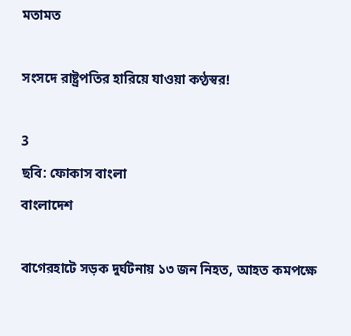মতামত

সংসদে রাষ্ট্রপতির হারিয়ে যাওয়া কণ্ঠস্বর!

3
ছবি: ফোকাস বাংলা
বাংলাদেশ

বাগেরহাটে সড়ক দুর্ঘটনায় ১৩ জন নিহত, আহত কমপক্ষে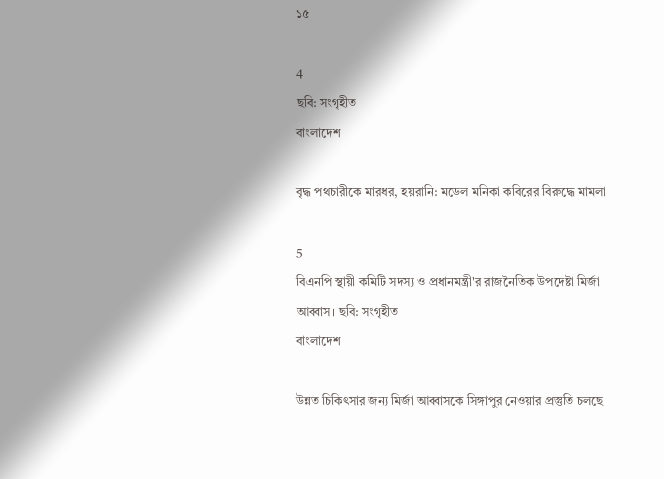১৫

4
ছবি: সংগৃহীত
বাংলাদেশ

বৃদ্ধ পথচারীকে মারধর, হয়রানি: মডেল মনিকা কবিরের বিরুদ্ধে মামলা

5
বিএনপি স্থায়ী কমিটি সদস্য ও প্রধানমন্ত্রী'র রাজনৈতিক উপদেষ্টা মির্জা আব্বাস। ছবি: সংগৃহীত
বাংলাদেশ

উন্নত চিকিৎসার জন্য মির্জা আব্বাসকে সিঙ্গাপুর নেওয়ার প্রস্তুতি চলছে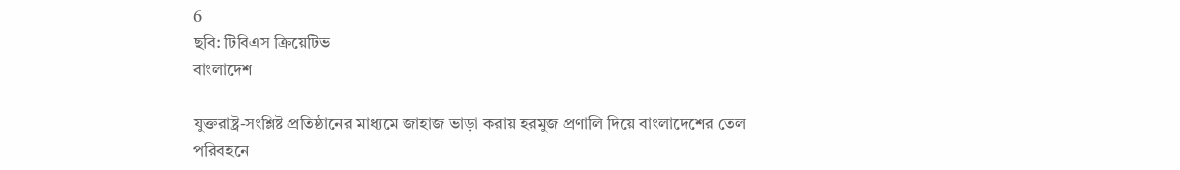6
ছবি: টিবিএস ক্রিয়েটিভ
বাংলাদেশ

যুক্তরাষ্ট্র-সংশ্লিষ্ট প্রতিষ্ঠানের মাধ্যমে জাহাজ ভাড়া করায় হরমুজ প্রণালি দিয়ে বাংলাদেশের তেল পরিবহনে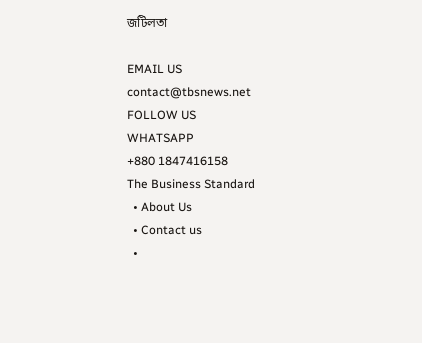জটিলতা

EMAIL US
contact@tbsnews.net
FOLLOW US
WHATSAPP
+880 1847416158
The Business Standard
  • About Us
  • Contact us
  •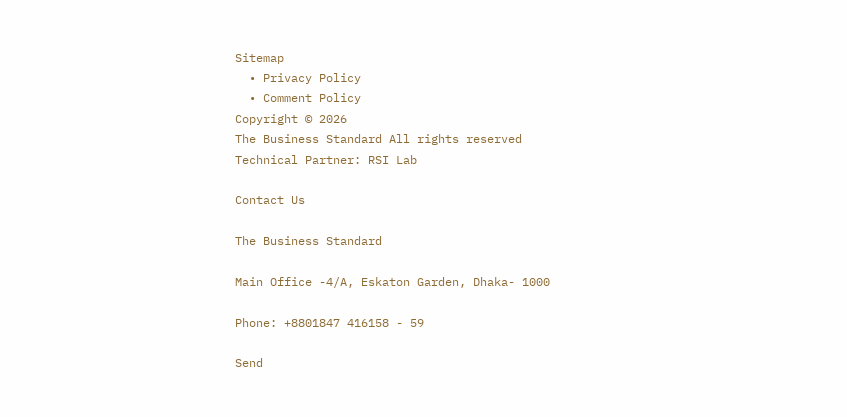Sitemap
  • Privacy Policy
  • Comment Policy
Copyright © 2026
The Business Standard All rights reserved
Technical Partner: RSI Lab

Contact Us

The Business Standard

Main Office -4/A, Eskaton Garden, Dhaka- 1000

Phone: +8801847 416158 - 59

Send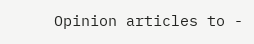Opinion articles to -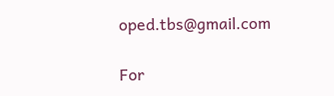oped.tbs@gmail.com

For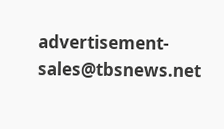advertisement- sales@tbsnews.net